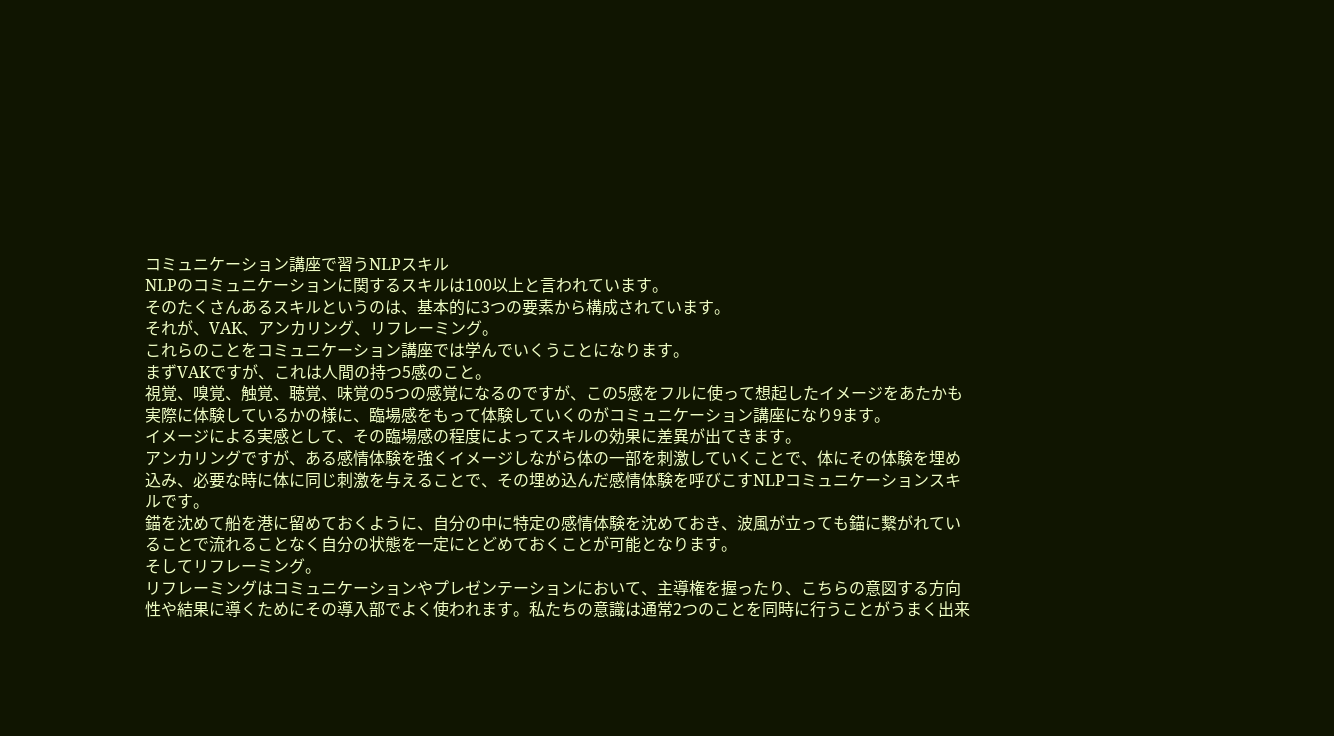コミュニケーション講座で習うNLPスキル
NLPのコミュニケーションに関するスキルは100以上と言われています。
そのたくさんあるスキルというのは、基本的に3つの要素から構成されています。
それが、VAK、アンカリング、リフレーミング。
これらのことをコミュニケーション講座では学んでいくうことになります。
まずVAKですが、これは人間の持つ5感のこと。
視覚、嗅覚、触覚、聴覚、味覚の5つの感覚になるのですが、この5感をフルに使って想起したイメージをあたかも実際に体験しているかの様に、臨場感をもって体験していくのがコミュニケーション講座になり9ます。
イメージによる実感として、その臨場感の程度によってスキルの効果に差異が出てきます。
アンカリングですが、ある感情体験を強くイメージしながら体の一部を刺激していくことで、体にその体験を埋め込み、必要な時に体に同じ刺激を与えることで、その埋め込んだ感情体験を呼びこすNLPコミュニケーションスキルです。
錨を沈めて船を港に留めておくように、自分の中に特定の感情体験を沈めておき、波風が立っても錨に繋がれていることで流れることなく自分の状態を一定にとどめておくことが可能となります。
そしてリフレーミング。
リフレーミングはコミュニケーションやプレゼンテーションにおいて、主導権を握ったり、こちらの意図する方向性や結果に導くためにその導入部でよく使われます。私たちの意識は通常2つのことを同時に行うことがうまく出来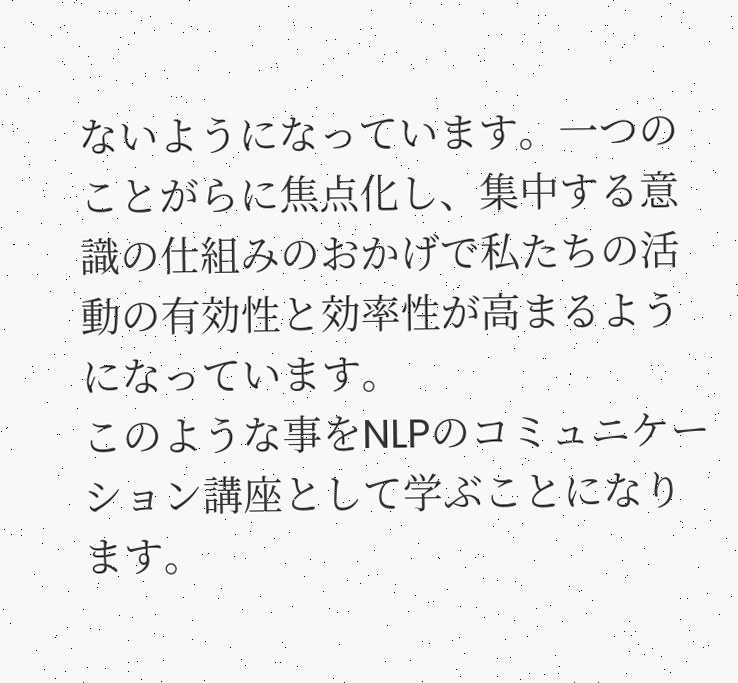ないようになっています。一つのことがらに焦点化し、集中する意識の仕組みのおかげで私たちの活動の有効性と効率性が高まるようになっています。
このような事をNLPのコミュニケーション講座として学ぶことになります。